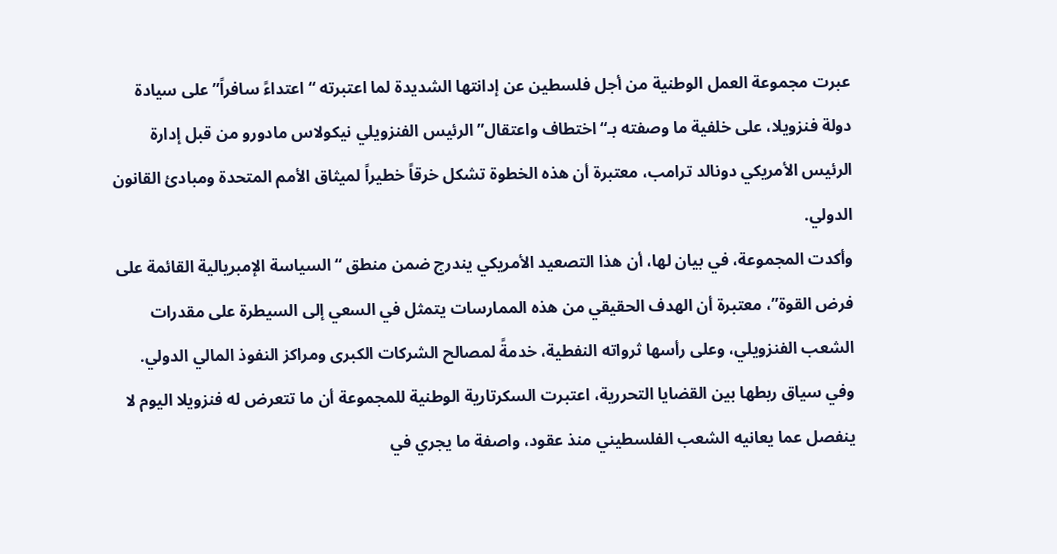عبرت مجموعة العمل الوطنية من أجل فلسطين عن إدانتها الشديدة لما اعتبرته “اعتداءً سافراً” على سيادة دولة فنزويلا، على خلفية ما وصفته بـ“اختطاف واعتقال” الرئيس الفنزويلي نيكولاس مادورو من قبل إدارة الرئيس الأمريكي دونالد ترامب، معتبرة أن هذه الخطوة تشكل خرقاً خطيراً لميثاق الأمم المتحدة ومبادئ القانون الدولي.
وأكدت المجموعة، في بيان لها، أن هذا التصعيد الأمريكي يندرج ضمن منطق “السياسة الإمبريالية القائمة على فرض القوة”، معتبرة أن الهدف الحقيقي من هذه الممارسات يتمثل في السعي إلى السيطرة على مقدرات الشعب الفنزويلي، وعلى رأسها ثرواته النفطية، خدمةً لمصالح الشركات الكبرى ومراكز النفوذ المالي الدولي.
وفي سياق ربطها بين القضايا التحررية، اعتبرت السكرتارية الوطنية للمجموعة أن ما تتعرض له فنزويلا اليوم لا ينفصل عما يعانيه الشعب الفلسطيني منذ عقود، واصفة ما يجري في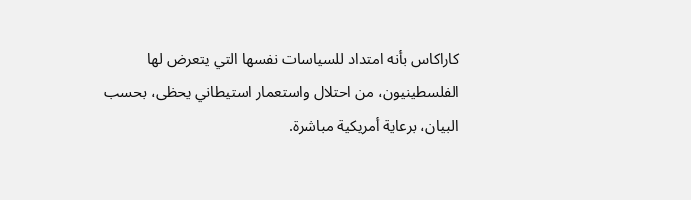كاراكاس بأنه امتداد للسياسات نفسها التي يتعرض لها الفلسطينيون، من احتلال واستعمار استيطاني يحظى، بحسب البيان، برعاية أمريكية مباشرة.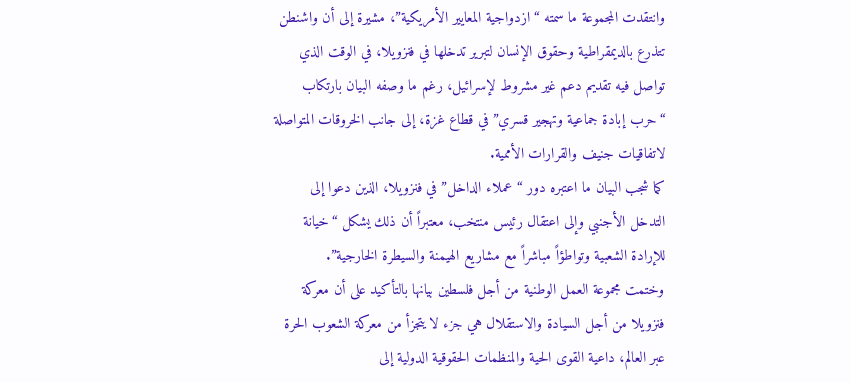وانتقدت المجموعة ما سمته “ازدواجية المعايير الأمريكية”، مشيرة إلى أن واشنطن تتذرع بالديمقراطية وحقوق الإنسان لتبرير تدخلها في فنزويلا، في الوقت الذي تواصل فيه تقديم دعم غير مشروط لإسرائيل، رغم ما وصفه البيان بارتكاب “حرب إبادة جماعية وتهجير قسري” في قطاع غزة، إلى جانب الخروقات المتواصلة لاتفاقيات جنيف والقرارات الأممية.
كما شجب البيان ما اعتبره دور “عملاء الداخل” في فنزويلا، الذين دعوا إلى التدخل الأجنبي وإلى اعتقال رئيس منتخب، معتبراً أن ذلك يشكل “خيانة للإرادة الشعبية وتواطؤاً مباشراً مع مشاريع الهيمنة والسيطرة الخارجية”.
وختمت مجموعة العمل الوطنية من أجل فلسطين بيانها بالتأكيد على أن معركة فنزويلا من أجل السيادة والاستقلال هي جزء لا يتجزأ من معركة الشعوب الحرة عبر العالم، داعية القوى الحية والمنظمات الحقوقية الدولية إلى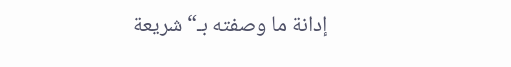إدانة ما وصفته بـ“شريعة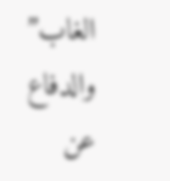الغاب” والدفاع عن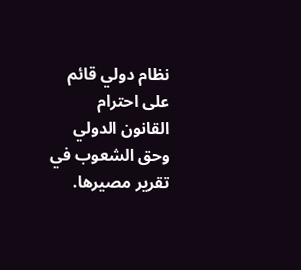نظام دولي قائم على احترام القانون الدولي وحق الشعوب في تقرير مصيرها.